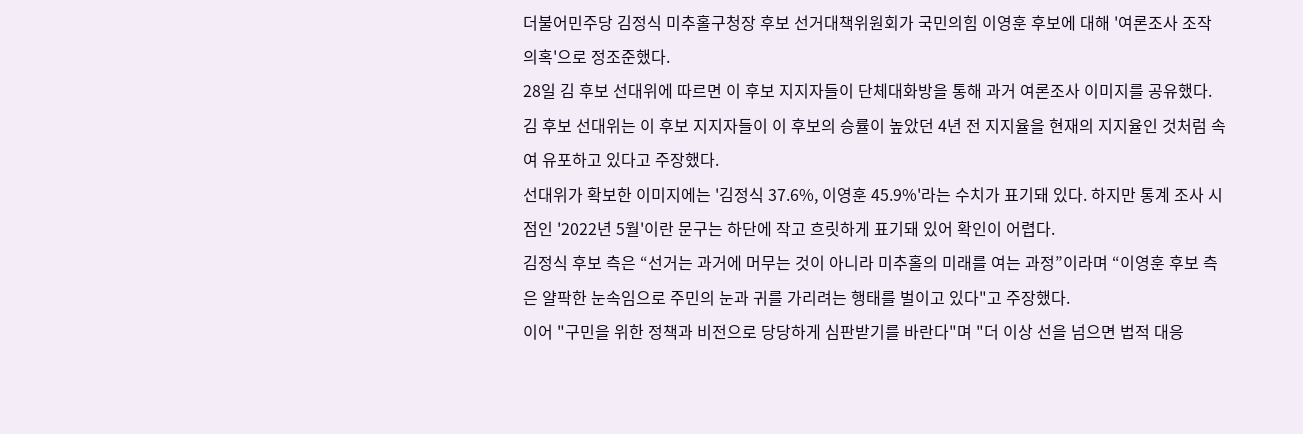더불어민주당 김정식 미추홀구청장 후보 선거대책위원회가 국민의힘 이영훈 후보에 대해 '여론조사 조작 의혹'으로 정조준했다.
28일 김 후보 선대위에 따르면 이 후보 지지자들이 단체대화방을 통해 과거 여론조사 이미지를 공유했다.
김 후보 선대위는 이 후보 지지자들이 이 후보의 승률이 높았던 4년 전 지지율을 현재의 지지율인 것처럼 속여 유포하고 있다고 주장했다.
선대위가 확보한 이미지에는 '김정식 37.6%, 이영훈 45.9%'라는 수치가 표기돼 있다. 하지만 통계 조사 시점인 '2022년 5월'이란 문구는 하단에 작고 흐릿하게 표기돼 있어 확인이 어렵다.
김정식 후보 측은 “선거는 과거에 머무는 것이 아니라 미추홀의 미래를 여는 과정”이라며 “이영훈 후보 측은 얄팍한 눈속임으로 주민의 눈과 귀를 가리려는 행태를 벌이고 있다"고 주장했다.
이어 "구민을 위한 정책과 비전으로 당당하게 심판받기를 바란다"며 "더 이상 선을 넘으면 법적 대응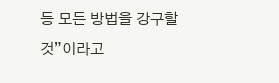등 모든 방법을 강구할 것”이라고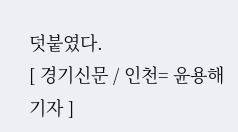덧붙였다.
[ 경기신문 / 인천= 윤용해 기자 ]